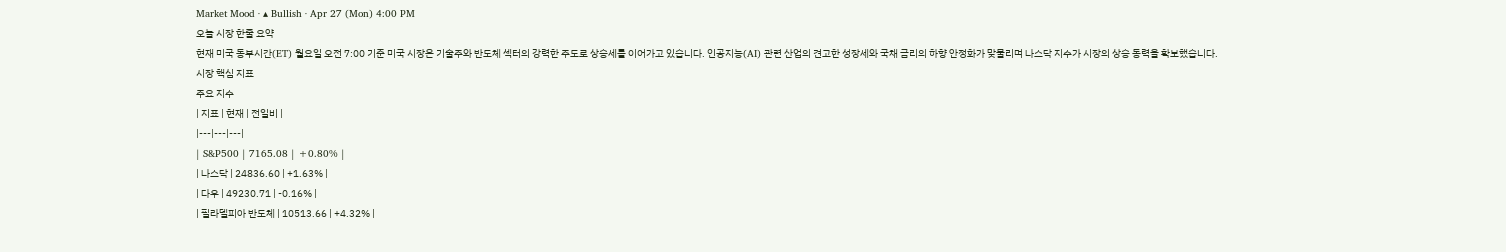Market Mood · ▴ Bullish · Apr 27 (Mon) 4:00 PM
오늘 시장 한줄 요약
현재 미국 동부시간(ET) 월요일 오전 7:00 기준 미국 시장은 기술주와 반도체 섹터의 강력한 주도로 상승세를 이어가고 있습니다. 인공지능(AI) 관련 산업의 견고한 성장세와 국채 금리의 하향 안정화가 맞물리며 나스닥 지수가 시장의 상승 동력을 확보했습니다.
시장 핵심 지표
주요 지수
| 지표 | 현재 | 전일비 |
|---|---|---|
| S&P500 | 7165.08 | +0.80% |
| 나스닥 | 24836.60 | +1.63% |
| 다우 | 49230.71 | -0.16% |
| 필라델피아 반도체 | 10513.66 | +4.32% |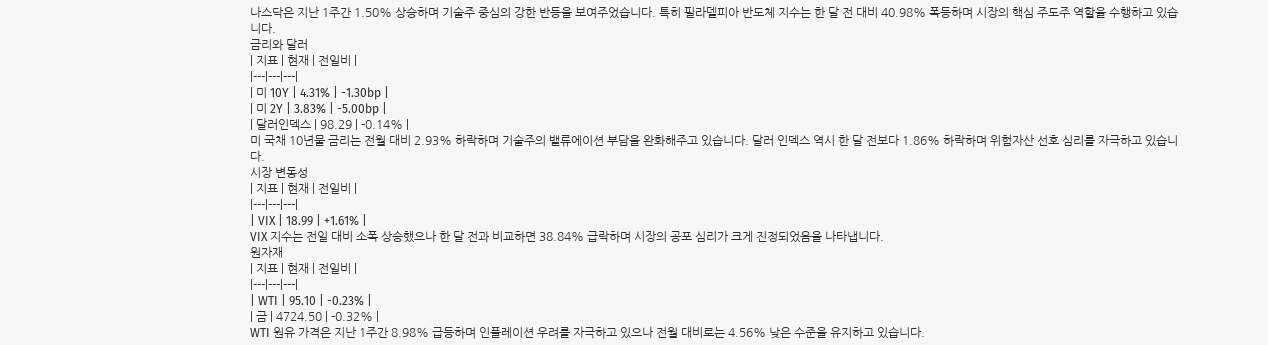나스닥은 지난 1주간 1.50% 상승하며 기술주 중심의 강한 반등을 보여주었습니다. 특히 필라델피아 반도체 지수는 한 달 전 대비 40.98% 폭등하며 시장의 핵심 주도주 역할을 수행하고 있습니다.
금리와 달러
| 지표 | 현재 | 전일비 |
|---|---|---|
| 미 10Y | 4.31% | -1.30bp |
| 미 2Y | 3.83% | -5.00bp |
| 달러인덱스 | 98.29 | -0.14% |
미 국채 10년물 금리는 전월 대비 2.93% 하락하며 기술주의 밸류에이션 부담을 완화해주고 있습니다. 달러 인덱스 역시 한 달 전보다 1.86% 하락하며 위험자산 선호 심리를 자극하고 있습니다.
시장 변동성
| 지표 | 현재 | 전일비 |
|---|---|---|
| VIX | 18.99 | +1.61% |
VIX 지수는 전일 대비 소폭 상승했으나 한 달 전과 비교하면 38.84% 급락하며 시장의 공포 심리가 크게 진정되었음을 나타냅니다.
원자재
| 지표 | 현재 | 전일비 |
|---|---|---|
| WTI | 95.10 | -0.23% |
| 금 | 4724.50 | -0.32% |
WTI 원유 가격은 지난 1주간 8.98% 급등하며 인플레이션 우려를 자극하고 있으나 전월 대비로는 4.56% 낮은 수준을 유지하고 있습니다.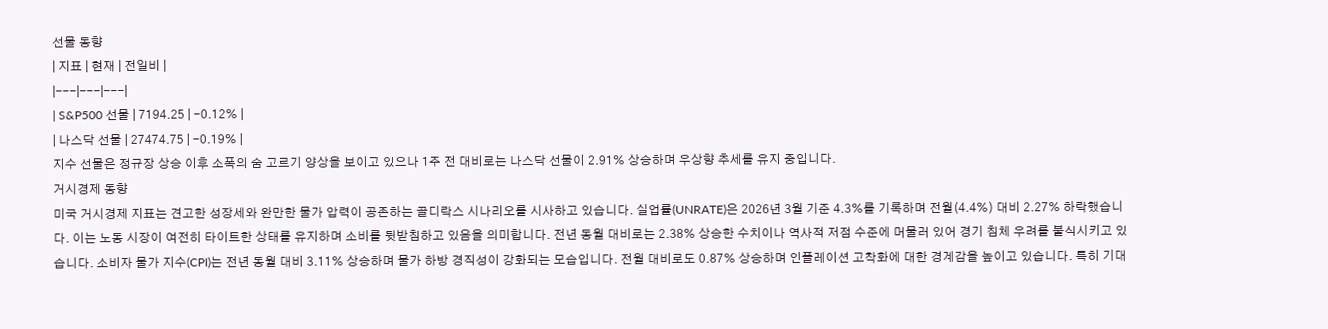선물 동향
| 지표 | 현재 | 전일비 |
|---|---|---|
| S&P500 선물 | 7194.25 | -0.12% |
| 나스닥 선물 | 27474.75 | -0.19% |
지수 선물은 정규장 상승 이후 소폭의 숨 고르기 양상을 보이고 있으나 1주 전 대비로는 나스닥 선물이 2.91% 상승하며 우상향 추세를 유지 중입니다.
거시경제 동향
미국 거시경제 지표는 견고한 성장세와 완만한 물가 압력이 공존하는 골디락스 시나리오를 시사하고 있습니다. 실업률(UNRATE)은 2026년 3월 기준 4.3%를 기록하며 전월(4.4%) 대비 2.27% 하락했습니다. 이는 노동 시장이 여전히 타이트한 상태를 유지하며 소비를 뒷받침하고 있음을 의미합니다. 전년 동월 대비로는 2.38% 상승한 수치이나 역사적 저점 수준에 머물러 있어 경기 침체 우려를 불식시키고 있습니다. 소비자 물가 지수(CPI)는 전년 동월 대비 3.11% 상승하며 물가 하방 경직성이 강화되는 모습입니다. 전월 대비로도 0.87% 상승하며 인플레이션 고착화에 대한 경계감을 높이고 있습니다. 특히 기대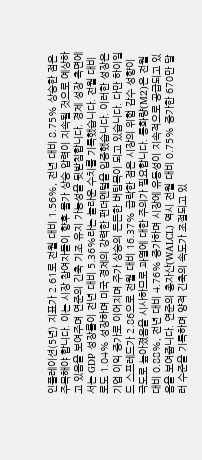인플레이션(5년) 지표가 2.61로 전월 대비 1.56%, 전년 대비 8.75% 상승한 점은 주목해야 합니다. 이는 시장 참여자들이 향후 물가 상승 압력이 지속될 것으로 예상하고 있음을 보여주며 연준의 긴축 기조 유지 가능성을 뒷받침합니다. 경제 성장 측면에서는 GDP 성장률이 전년 대비 5.36%라는 놀라운 수치를 기록했습니다. 전월 대비로도 1.04% 성장하며 미국 경제의 강력한 펀더멘털을 입증했습니다. 이러한 성장은 기업 이익 증가로 이어지며 주가 상승의 든든한 버팀목이 되고 있습니다. 다만 하이일드 스프레드가 2.86으로 전월 대비 16.37% 급락한 점은 시장의 위험 감수 성향이 극도로 높아졌음을 시사하므로 과열에 대한 주의가 필요합니다. 통화량(M2)은 전월 대비 0.88%, 전년 대비 4.76% 증가하며 시장에 유동성이 지속적으로 공급되고 있음을 보여줍니다. 연준의 총자산(WALCL) 역시 전월 대비 0.75% 증가한 670만 달러 수준을 기록하며 양적 긴축의 속도가 조절되고 있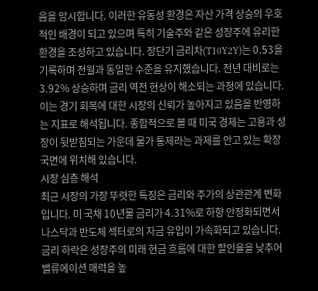음을 암시합니다. 이러한 유동성 환경은 자산 가격 상승의 우호적인 배경이 되고 있으며 특히 기술주와 같은 성장주에 유리한 환경을 조성하고 있습니다. 장단기 금리차(T10Y2Y)는 0.53을 기록하며 전월과 동일한 수준을 유지했습니다. 전년 대비로는 3.92% 상승하며 금리 역전 현상이 해소되는 과정에 있습니다. 이는 경기 회복에 대한 시장의 신뢰가 높아지고 있음을 반영하는 지표로 해석됩니다. 종합적으로 볼 때 미국 경제는 고용과 성장이 뒷받침되는 가운데 물가 통제라는 과제를 안고 있는 확장 국면에 위치해 있습니다.
시장 심층 해석
최근 시장의 가장 뚜렷한 특징은 금리와 주가의 상관관계 변화입니다. 미 국채 10년물 금리가 4.31%로 하향 안정화되면서 나스닥과 반도체 섹터로의 자금 유입이 가속화되고 있습니다. 금리 하락은 성장주의 미래 현금 흐름에 대한 할인율을 낮추어 밸류에이션 매력을 높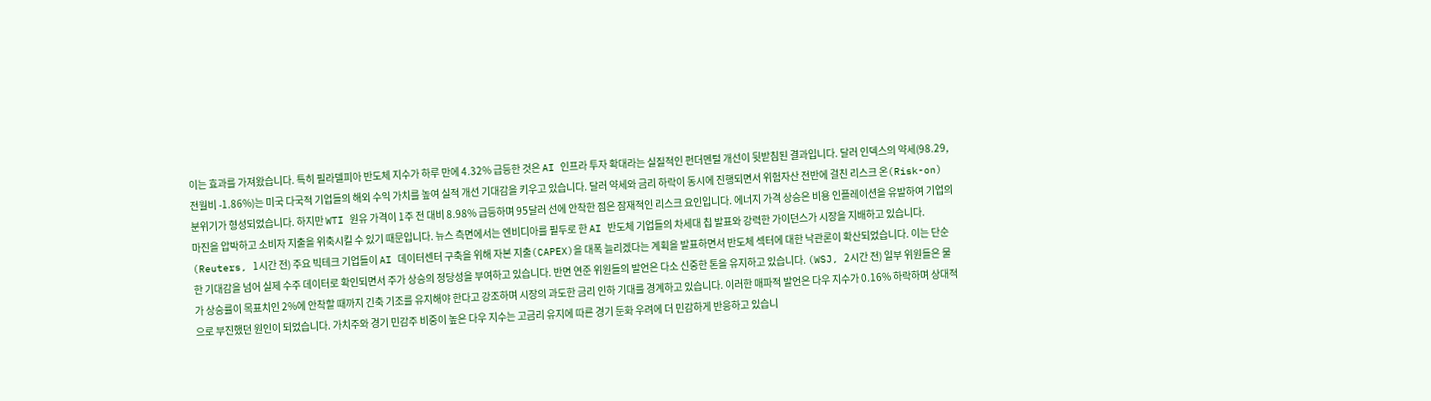이는 효과를 가져왔습니다. 특히 필라델피아 반도체 지수가 하루 만에 4.32% 급등한 것은 AI 인프라 투자 확대라는 실질적인 펀더멘털 개선이 뒷받침된 결과입니다. 달러 인덱스의 약세(98.29, 전월비 -1.86%)는 미국 다국적 기업들의 해외 수익 가치를 높여 실적 개선 기대감을 키우고 있습니다. 달러 약세와 금리 하락이 동시에 진행되면서 위험자산 전반에 걸친 리스크 온(Risk-on) 분위기가 형성되었습니다. 하지만 WTI 원유 가격이 1주 전 대비 8.98% 급등하며 95달러 선에 안착한 점은 잠재적인 리스크 요인입니다. 에너지 가격 상승은 비용 인플레이션을 유발하여 기업의 마진을 압박하고 소비자 지출을 위축시킬 수 있기 때문입니다. 뉴스 측면에서는 엔비디아를 필두로 한 AI 반도체 기업들의 차세대 칩 발표와 강력한 가이던스가 시장을 지배하고 있습니다. (Reuters, 1시간 전) 주요 빅테크 기업들이 AI 데이터센터 구축을 위해 자본 지출(CAPEX)을 대폭 늘리겠다는 계획을 발표하면서 반도체 섹터에 대한 낙관론이 확산되었습니다. 이는 단순한 기대감을 넘어 실제 수주 데이터로 확인되면서 주가 상승의 정당성을 부여하고 있습니다. 반면 연준 위원들의 발언은 다소 신중한 톤을 유지하고 있습니다. (WSJ, 2시간 전) 일부 위원들은 물가 상승률이 목표치인 2%에 안착할 때까지 긴축 기조를 유지해야 한다고 강조하며 시장의 과도한 금리 인하 기대를 경계하고 있습니다. 이러한 매파적 발언은 다우 지수가 0.16% 하락하며 상대적으로 부진했던 원인이 되었습니다. 가치주와 경기 민감주 비중이 높은 다우 지수는 고금리 유지에 따른 경기 둔화 우려에 더 민감하게 반응하고 있습니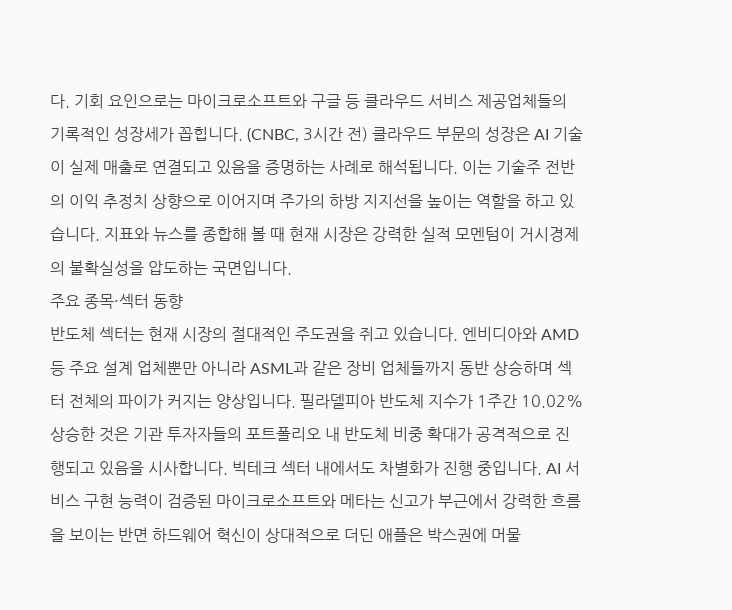다. 기회 요인으로는 마이크로소프트와 구글 등 클라우드 서비스 제공업체들의 기록적인 성장세가 꼽힙니다. (CNBC, 3시간 전) 클라우드 부문의 성장은 AI 기술이 실제 매출로 연결되고 있음을 증명하는 사례로 해석됩니다. 이는 기술주 전반의 이익 추정치 상향으로 이어지며 주가의 하방 지지선을 높이는 역할을 하고 있습니다. 지표와 뉴스를 종합해 볼 때 현재 시장은 강력한 실적 모멘텀이 거시경제의 불확실성을 압도하는 국면입니다.
주요 종목·섹터 동향
반도체 섹터는 현재 시장의 절대적인 주도권을 쥐고 있습니다. 엔비디아와 AMD 등 주요 설계 업체뿐만 아니라 ASML과 같은 장비 업체들까지 동반 상승하며 섹터 전체의 파이가 커지는 양상입니다. 필라델피아 반도체 지수가 1주간 10.02% 상승한 것은 기관 투자자들의 포트폴리오 내 반도체 비중 확대가 공격적으로 진행되고 있음을 시사합니다. 빅테크 섹터 내에서도 차별화가 진행 중입니다. AI 서비스 구현 능력이 검증된 마이크로소프트와 메타는 신고가 부근에서 강력한 흐름을 보이는 반면 하드웨어 혁신이 상대적으로 더딘 애플은 박스권에 머물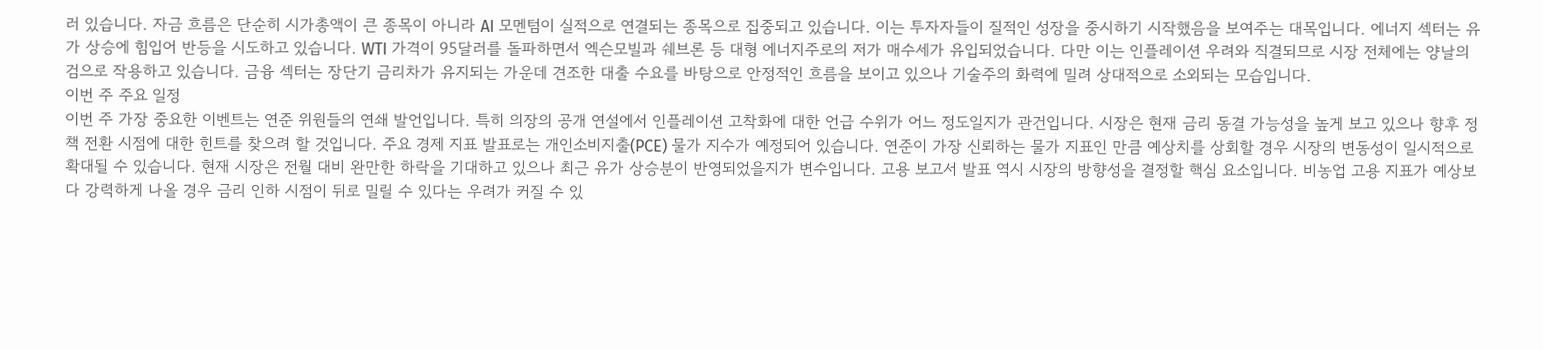러 있습니다. 자금 흐름은 단순히 시가총액이 큰 종목이 아니라 AI 모멘텀이 실적으로 연결되는 종목으로 집중되고 있습니다. 이는 투자자들이 질적인 성장을 중시하기 시작했음을 보여주는 대목입니다. 에너지 섹터는 유가 상승에 힘입어 반등을 시도하고 있습니다. WTI 가격이 95달러를 돌파하면서 엑슨모빌과 쉐브론 등 대형 에너지주로의 저가 매수세가 유입되었습니다. 다만 이는 인플레이션 우려와 직결되므로 시장 전체에는 양날의 검으로 작용하고 있습니다. 금융 섹터는 장단기 금리차가 유지되는 가운데 견조한 대출 수요를 바탕으로 안정적인 흐름을 보이고 있으나 기술주의 화력에 밀려 상대적으로 소외되는 모습입니다.
이번 주 주요 일정
이번 주 가장 중요한 이벤트는 연준 위원들의 연쇄 발언입니다. 특히 의장의 공개 연설에서 인플레이션 고착화에 대한 언급 수위가 어느 정도일지가 관건입니다. 시장은 현재 금리 동결 가능성을 높게 보고 있으나 향후 정책 전환 시점에 대한 힌트를 찾으려 할 것입니다. 주요 경제 지표 발표로는 개인소비지출(PCE) 물가 지수가 예정되어 있습니다. 연준이 가장 신뢰하는 물가 지표인 만큼 예상치를 상회할 경우 시장의 변동성이 일시적으로 확대될 수 있습니다. 현재 시장은 전월 대비 완만한 하락을 기대하고 있으나 최근 유가 상승분이 반영되었을지가 변수입니다. 고용 보고서 발표 역시 시장의 방향성을 결정할 핵심 요소입니다. 비농업 고용 지표가 예상보다 강력하게 나올 경우 금리 인하 시점이 뒤로 밀릴 수 있다는 우려가 커질 수 있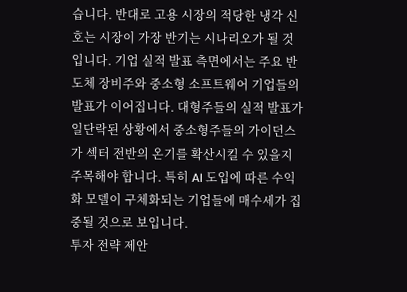습니다. 반대로 고용 시장의 적당한 냉각 신호는 시장이 가장 반기는 시나리오가 될 것입니다. 기업 실적 발표 측면에서는 주요 반도체 장비주와 중소형 소프트웨어 기업들의 발표가 이어집니다. 대형주들의 실적 발표가 일단락된 상황에서 중소형주들의 가이던스가 섹터 전반의 온기를 확산시킬 수 있을지 주목해야 합니다. 특히 AI 도입에 따른 수익화 모델이 구체화되는 기업들에 매수세가 집중될 것으로 보입니다.
투자 전략 제안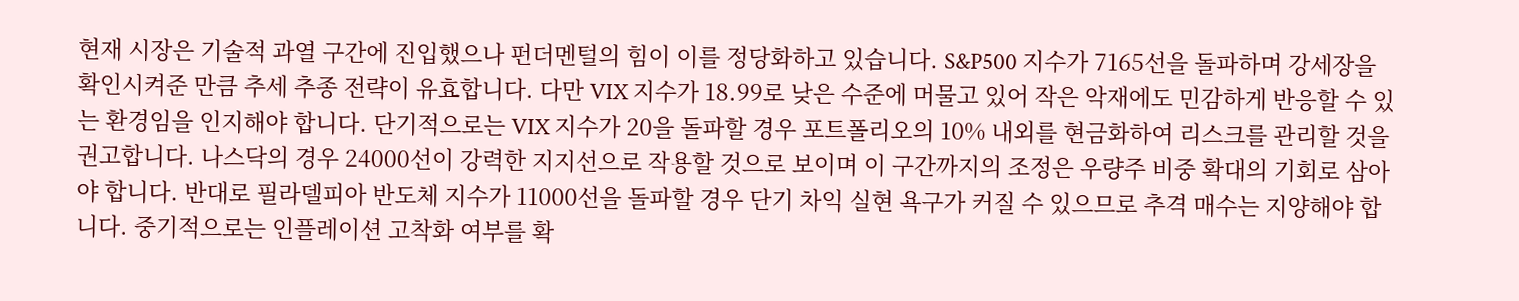현재 시장은 기술적 과열 구간에 진입했으나 펀더멘털의 힘이 이를 정당화하고 있습니다. S&P500 지수가 7165선을 돌파하며 강세장을 확인시켜준 만큼 추세 추종 전략이 유효합니다. 다만 VIX 지수가 18.99로 낮은 수준에 머물고 있어 작은 악재에도 민감하게 반응할 수 있는 환경임을 인지해야 합니다. 단기적으로는 VIX 지수가 20을 돌파할 경우 포트폴리오의 10% 내외를 현금화하여 리스크를 관리할 것을 권고합니다. 나스닥의 경우 24000선이 강력한 지지선으로 작용할 것으로 보이며 이 구간까지의 조정은 우량주 비중 확대의 기회로 삼아야 합니다. 반대로 필라델피아 반도체 지수가 11000선을 돌파할 경우 단기 차익 실현 욕구가 커질 수 있으므로 추격 매수는 지양해야 합니다. 중기적으로는 인플레이션 고착화 여부를 확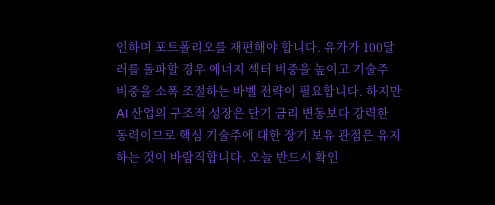인하며 포트폴리오를 재편해야 합니다. 유가가 100달러를 돌파할 경우 에너지 섹터 비중을 높이고 기술주 비중을 소폭 조절하는 바벨 전략이 필요합니다. 하지만 AI 산업의 구조적 성장은 단기 금리 변동보다 강력한 동력이므로 핵심 기술주에 대한 장기 보유 관점은 유지하는 것이 바람직합니다. 오늘 반드시 확인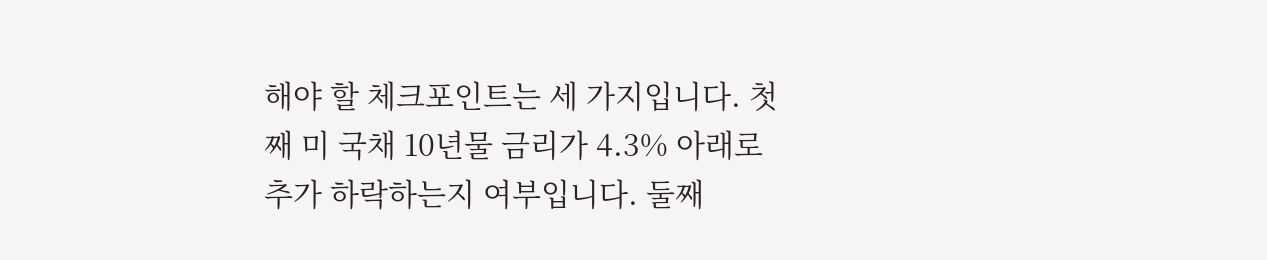해야 할 체크포인트는 세 가지입니다. 첫째 미 국채 10년물 금리가 4.3% 아래로 추가 하락하는지 여부입니다. 둘째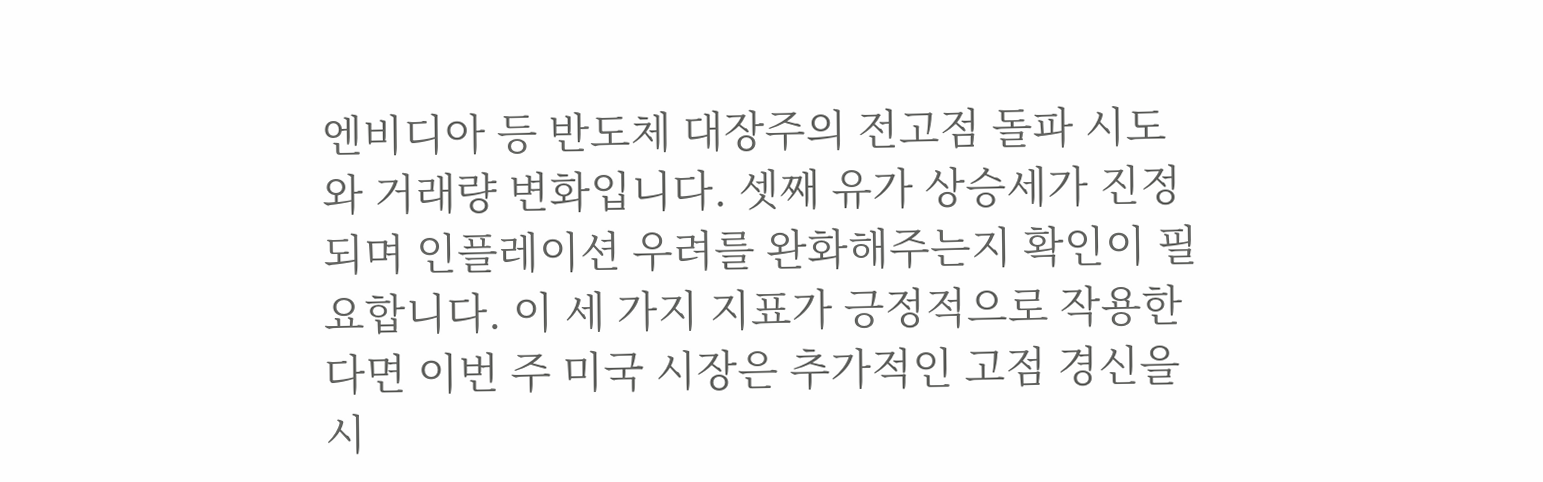엔비디아 등 반도체 대장주의 전고점 돌파 시도와 거래량 변화입니다. 셋째 유가 상승세가 진정되며 인플레이션 우려를 완화해주는지 확인이 필요합니다. 이 세 가지 지표가 긍정적으로 작용한다면 이번 주 미국 시장은 추가적인 고점 경신을 시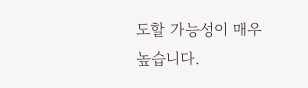도할 가능성이 매우 높습니다.